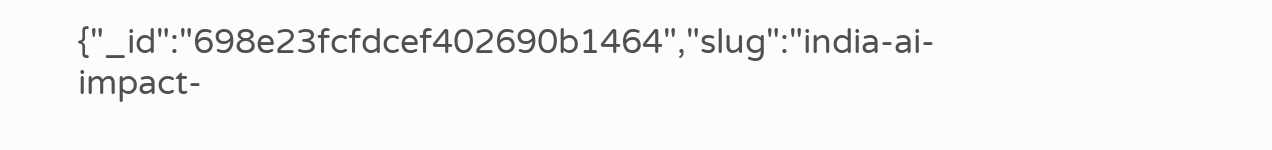{"_id":"698e23fcfdcef402690b1464","slug":"india-ai-impact-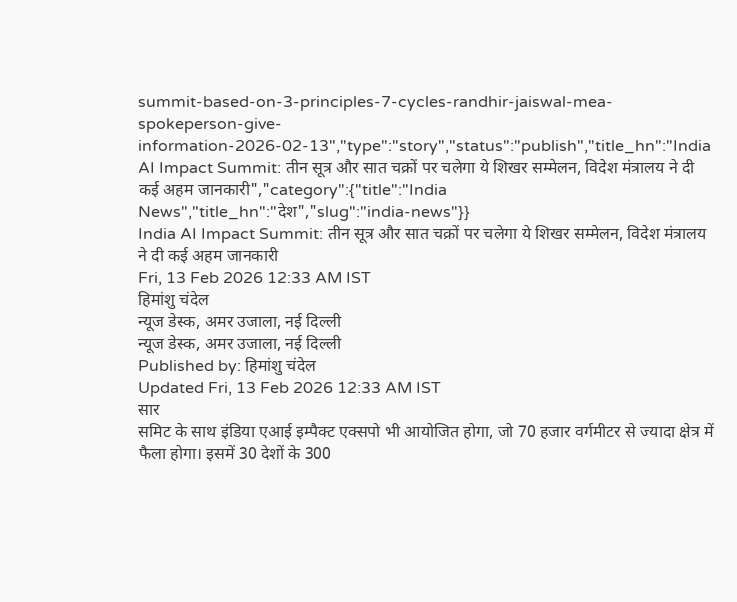summit-based-on-3-principles-7-cycles-randhir-jaiswal-mea-spokeperson-give-information-2026-02-13","type":"story","status":"publish","title_hn":"India AI Impact Summit: तीन सूत्र और सात चक्रों पर चलेगा ये शिखर सम्मेलन, विदेश मंत्रालय ने दी कई अहम जानकारी","category":{"title":"India News","title_hn":"देश","slug":"india-news"}}
India AI Impact Summit: तीन सूत्र और सात चक्रों पर चलेगा ये शिखर सम्मेलन, विदेश मंत्रालय ने दी कई अहम जानकारी
Fri, 13 Feb 2026 12:33 AM IST
हिमांशु चंदेल
न्यूज डेस्क, अमर उजाला, नई दिल्ली
न्यूज डेस्क, अमर उजाला, नई दिल्ली
Published by: हिमांशु चंदेल
Updated Fri, 13 Feb 2026 12:33 AM IST
सार
समिट के साथ इंडिया एआई इम्पैक्ट एक्सपो भी आयोजित होगा, जो 70 हजार वर्गमीटर से ज्यादा क्षेत्र में फैला होगा। इसमें 30 देशों के 300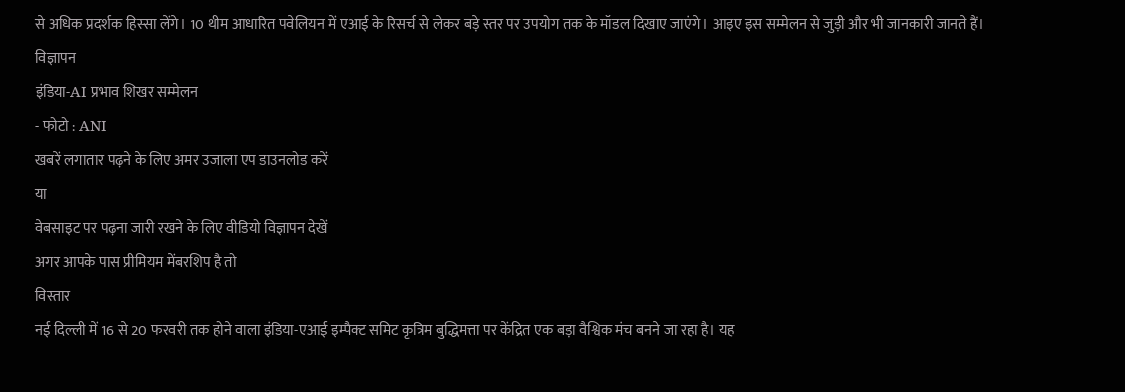से अधिक प्रदर्शक हिस्सा लेंगे। 10 थीम आधारित पवेलियन में एआई के रिसर्च से लेकर बड़े स्तर पर उपयोग तक के मॉडल दिखाए जाएंगे। आइए इस सम्मेलन से जुड़ी और भी जानकारी जानते हैं।
विज्ञापन
इंडिया-AI प्रभाव शिखर सम्मेलन
- फोटो : ANI
खबरें लगातार पढ़ने के लिए अमर उजाला एप डाउनलोड करें
या
वेबसाइट पर पढ़ना जारी रखने के लिए वीडियो विज्ञापन देखें
अगर आपके पास प्रीमियम मेंबरशिप है तो
विस्तार
नई दिल्ली में 16 से 20 फरवरी तक होने वाला इंडिया-एआई इम्पैक्ट समिट कृत्रिम बुद्धिमत्ता पर केंद्रित एक बड़ा वैश्विक मंच बनने जा रहा है। यह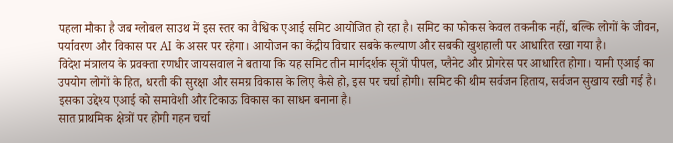पहला मौका है जब ग्लोबल साउथ में इस स्तर का वैश्विक एआई समिट आयोजित हो रहा है। समिट का फोकस केवल तकनीक नहीं, बल्कि लोगों के जीवन, पर्यावरण और विकास पर AI के असर पर रहेगा। आयोजन का केंद्रीय विचार सबके कल्याण और सबकी खुशहाली पर आधारित रखा गया है।
विदेश मंत्रालय के प्रवक्ता रणधीर जायसवाल ने बताया कि यह समिट तीन मार्गदर्शक सूत्रों पीपल, प्लैनेट और प्रोगरेस पर आधारित होगा। यानी एआई का उपयोग लोगों के हित, धरती की सुरक्षा और समग्र विकास के लिए कैसे हो, इस पर चर्चा होगी। समिट की थीम सर्वजन हिताय, सर्वजन सुखाय रखी गई है। इसका उद्देश्य एआई को समावेशी और टिकाऊ विकास का साधन बनाना है।
सात प्राथमिक क्षेत्रों पर होगी गहन चर्चा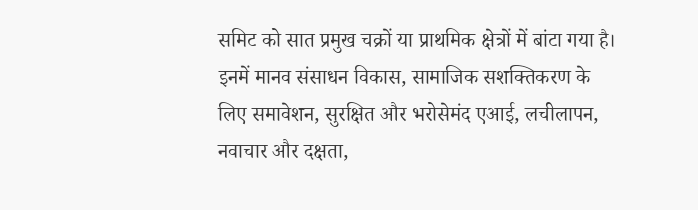समिट को सात प्रमुख चक्रों या प्राथमिक क्षेत्रों में बांटा गया है। इनमें मानव संसाधन विकास, सामाजिक सशक्तिकरण के लिए समावेशन, सुरक्षित और भरोसेमंद एआई, लचीलापन, नवाचार और दक्षता,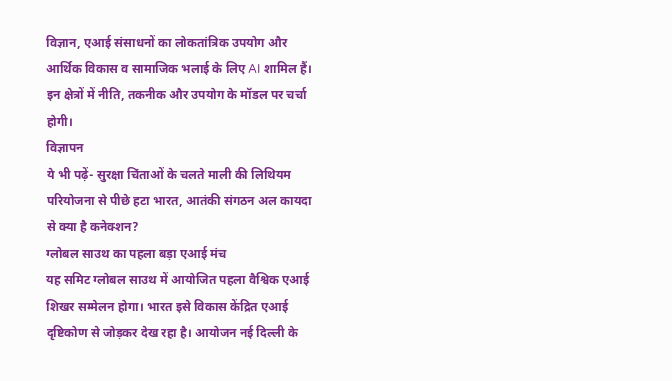विज्ञान, एआई संसाधनों का लोकतांत्रिक उपयोग और आर्थिक विकास व सामाजिक भलाई के लिए AI शामिल हैं। इन क्षेत्रों में नीति, तकनीक और उपयोग के मॉडल पर चर्चा होगी।
विज्ञापन
ये भी पढ़ें- सुरक्षा चिंताओं के चलते माली की लिथियम परियोजना से पीछे हटा भारत, आतंकी संगठन अल कायदा से क्या है कनेक्शन?
ग्लोबल साउथ का पहला बड़ा एआई मंच
यह समिट ग्लोबल साउथ में आयोजित पहला वैश्विक एआई शिखर सम्मेलन होगा। भारत इसे विकास केंद्रित एआई दृष्टिकोण से जोड़कर देख रहा है। आयोजन नई दिल्ली के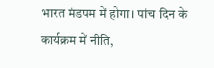भारत मंडपम में होगा। पांच दिन के कार्यक्रम में नीति,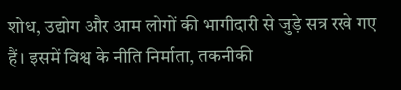शोध, उद्योग और आम लोगों की भागीदारी से जुड़े सत्र रखे गए हैं। इसमें विश्व के नीति निर्माता, तकनीकी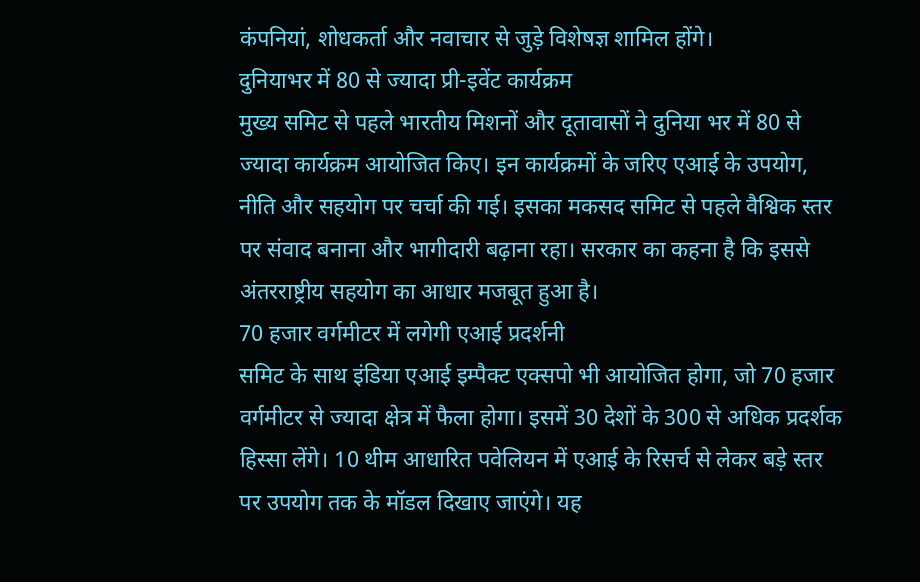कंपनियां, शोधकर्ता और नवाचार से जुड़े विशेषज्ञ शामिल होंगे।
दुनियाभर में 80 से ज्यादा प्री-इवेंट कार्यक्रम
मुख्य समिट से पहले भारतीय मिशनों और दूतावासों ने दुनिया भर में 80 से ज्यादा कार्यक्रम आयोजित किए। इन कार्यक्रमों के जरिए एआई के उपयोग, नीति और सहयोग पर चर्चा की गई। इसका मकसद समिट से पहले वैश्विक स्तर पर संवाद बनाना और भागीदारी बढ़ाना रहा। सरकार का कहना है कि इससे अंतरराष्ट्रीय सहयोग का आधार मजबूत हुआ है।
70 हजार वर्गमीटर में लगेगी एआई प्रदर्शनी
समिट के साथ इंडिया एआई इम्पैक्ट एक्सपो भी आयोजित होगा, जो 70 हजार वर्गमीटर से ज्यादा क्षेत्र में फैला होगा। इसमें 30 देशों के 300 से अधिक प्रदर्शक हिस्सा लेंगे। 10 थीम आधारित पवेलियन में एआई के रिसर्च से लेकर बड़े स्तर पर उपयोग तक के मॉडल दिखाए जाएंगे। यह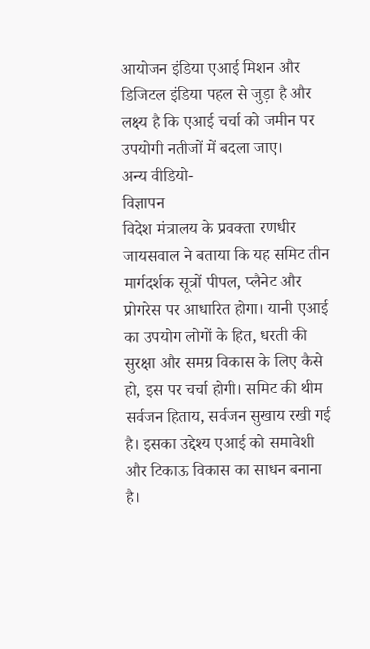आयोजन इंडिया एआई मिशन और डिजिटल इंडिया पहल से जुड़ा है और लक्ष्य है कि एआई चर्चा को जमीन पर उपयोगी नतीजों में बदला जाए।
अन्य वीडियो-
विज्ञापन
विदेश मंत्रालय के प्रवक्ता रणधीर जायसवाल ने बताया कि यह समिट तीन मार्गदर्शक सूत्रों पीपल, प्लैनेट और प्रोगरेस पर आधारित होगा। यानी एआई का उपयोग लोगों के हित, धरती की सुरक्षा और समग्र विकास के लिए कैसे हो, इस पर चर्चा होगी। समिट की थीम सर्वजन हिताय, सर्वजन सुखाय रखी गई है। इसका उद्देश्य एआई को समावेशी और टिकाऊ विकास का साधन बनाना है।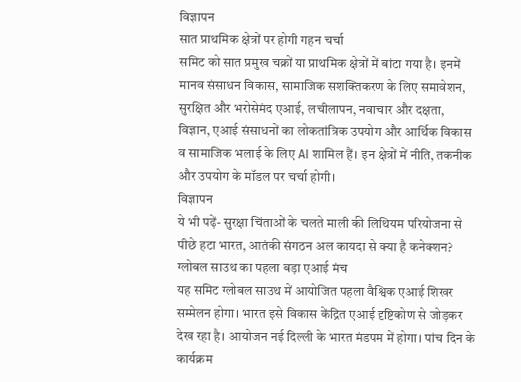विज्ञापन
सात प्राथमिक क्षेत्रों पर होगी गहन चर्चा
समिट को सात प्रमुख चक्रों या प्राथमिक क्षेत्रों में बांटा गया है। इनमें मानव संसाधन विकास, सामाजिक सशक्तिकरण के लिए समावेशन, सुरक्षित और भरोसेमंद एआई, लचीलापन, नवाचार और दक्षता, विज्ञान, एआई संसाधनों का लोकतांत्रिक उपयोग और आर्थिक विकास व सामाजिक भलाई के लिए AI शामिल हैं। इन क्षेत्रों में नीति, तकनीक और उपयोग के मॉडल पर चर्चा होगी।
विज्ञापन
ये भी पढ़ें- सुरक्षा चिंताओं के चलते माली की लिथियम परियोजना से पीछे हटा भारत, आतंकी संगठन अल कायदा से क्या है कनेक्शन?
ग्लोबल साउथ का पहला बड़ा एआई मंच
यह समिट ग्लोबल साउथ में आयोजित पहला वैश्विक एआई शिखर सम्मेलन होगा। भारत इसे विकास केंद्रित एआई दृष्टिकोण से जोड़कर देख रहा है। आयोजन नई दिल्ली के भारत मंडपम में होगा। पांच दिन के कार्यक्रम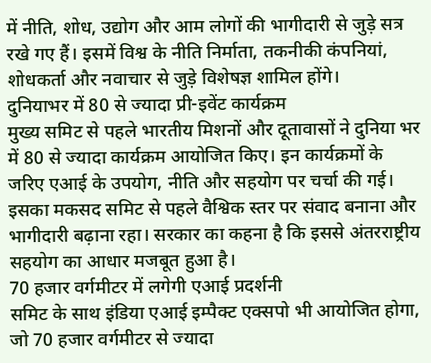में नीति, शोध, उद्योग और आम लोगों की भागीदारी से जुड़े सत्र रखे गए हैं। इसमें विश्व के नीति निर्माता, तकनीकी कंपनियां, शोधकर्ता और नवाचार से जुड़े विशेषज्ञ शामिल होंगे।
दुनियाभर में 80 से ज्यादा प्री-इवेंट कार्यक्रम
मुख्य समिट से पहले भारतीय मिशनों और दूतावासों ने दुनिया भर में 80 से ज्यादा कार्यक्रम आयोजित किए। इन कार्यक्रमों के जरिए एआई के उपयोग, नीति और सहयोग पर चर्चा की गई। इसका मकसद समिट से पहले वैश्विक स्तर पर संवाद बनाना और भागीदारी बढ़ाना रहा। सरकार का कहना है कि इससे अंतरराष्ट्रीय सहयोग का आधार मजबूत हुआ है।
70 हजार वर्गमीटर में लगेगी एआई प्रदर्शनी
समिट के साथ इंडिया एआई इम्पैक्ट एक्सपो भी आयोजित होगा, जो 70 हजार वर्गमीटर से ज्यादा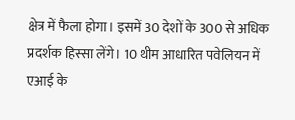क्षेत्र में फैला होगा। इसमें 30 देशों के 300 से अधिक प्रदर्शक हिस्सा लेंगे। 10 थीम आधारित पवेलियन में एआई के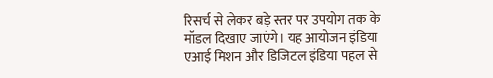रिसर्च से लेकर बड़े स्तर पर उपयोग तक के मॉडल दिखाए जाएंगे। यह आयोजन इंडिया एआई मिशन और डिजिटल इंडिया पहल से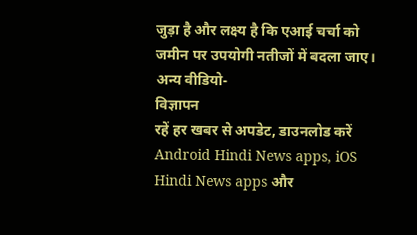जुड़ा है और लक्ष्य है कि एआई चर्चा को जमीन पर उपयोगी नतीजों में बदला जाए।
अन्य वीडियो-
विज्ञापन
रहें हर खबर से अपडेट, डाउनलोड करें Android Hindi News apps, iOS Hindi News apps और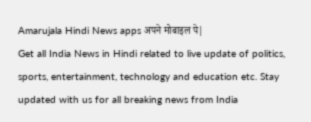Amarujala Hindi News apps अपने मोबाइल पे|
Get all India News in Hindi related to live update of politics, sports, entertainment, technology and education etc. Stay updated with us for all breaking news from India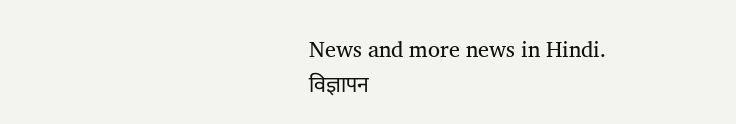News and more news in Hindi.
विज्ञापन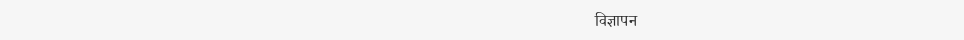विज्ञापन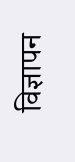विज्ञापन